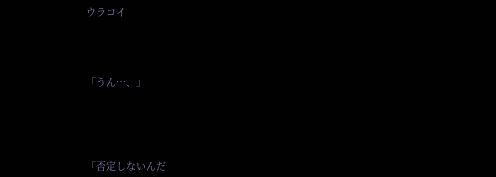ウラコイ




「うん…、」





「否定しないんだ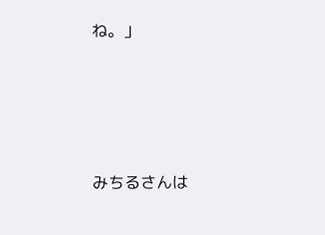ね。」




みちるさんは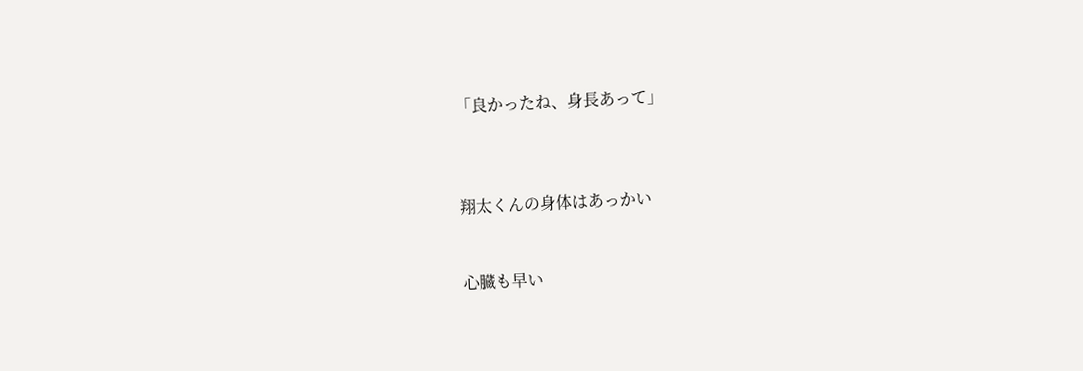「良かったね、身長あって」



翔太くんの身体はあっかい


心臓も早い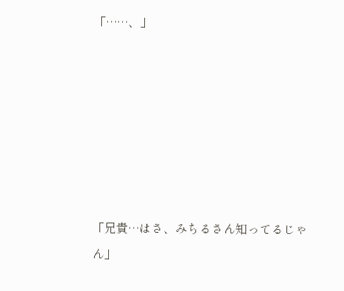「……、」







「兄貴…はさ、みちるさん知ってるじゃん」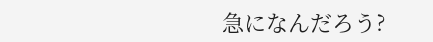急になんだろう?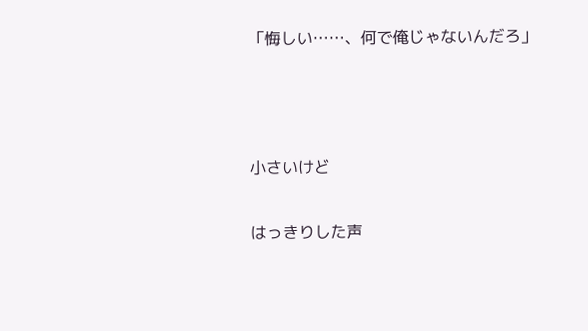「悔しい……、何で俺じゃないんだろ」



小さいけど

はっきりした声